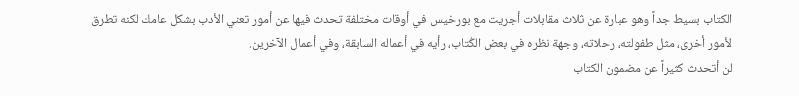الكتاب بسيط جداً وهو عبارة عن ثلاث مقابلات أجريت مع بورخيس في أوقات مختلفة تحدث فيها عن أمور تعني الأدب بشكل عامك لكنه تطرق لأمور أخرى، مثل طفولته، رحلاته، وجهة نظره في بعض الكُتاب، رأيه في أعماله السابقة، وفي أعمال الآخرين.
لن أتحدث كثيراً عن مضمون الكتاب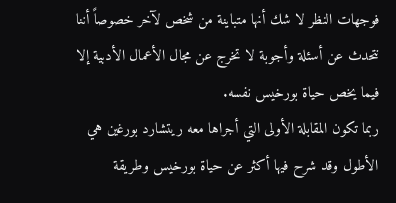فوجهات النظر لا شك أنها متباينة من شخص لآخر خصوصاً أننا نتحدث عن أسئلة وأجوبة لا تخرج عن مجال الأعمال الأدبية إلا فيما يخص حياة بورخيس نفسه.
ربما تكون المقابلة الأولى التي أجراها معه ريتشارد بورغين هي الأطول وقد شرح فيها أكثر عن حياة بورخيس وطريقة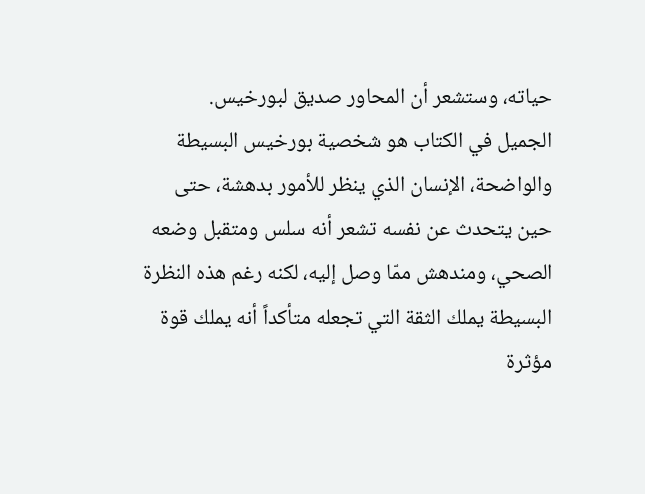حياته، وستشعر أن المحاور صديق لبورخيس.
الجميل في الكتاب هو شخصية بورخيس البسيطة والواضحة، الإنسان الذي ينظر للأمور بدهشة، حتى حين يتحدث عن نفسه تشعر أنه سلس ومتقبل وضعه الصحي، ومندهش ممّا وصل إليه، لكنه رغم هذه النظرة البسيطة يملك الثقة التي تجعله متأكداً أنه يملك قوة مؤثرة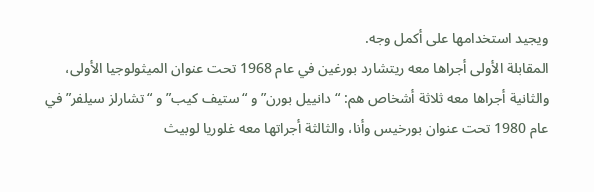ويجيد استخدامها على أكمل وجه.
المقابلة الأولى أجراها معه ريتشارد بورغين في عام 1968 تحت عنوان الميثولوجيا الأولى، والثانية أجراها معه ثلاثة أشخاص هم: “دانييل بورن” و “ستيف كيب” و “تشارلز سيلفر” في عام 1980 تحت عنوان بورخيس وأنا، والثالثة أجراتها معه غلوريا لوبيث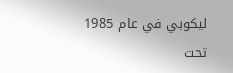ليكوبي في عام 1985 تحت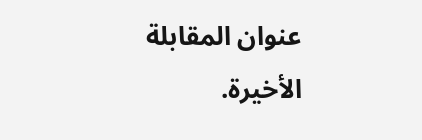عنوان المقابلة الأخيرة.